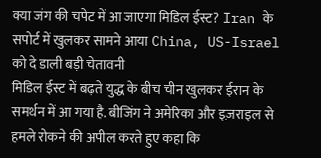क्या जंग की चपेट में आ जाएगा मिडिल ईस्ट? Iran के सपोर्ट में खुलकर सामने आया China, US-Israel को दे डाली बड़ी चेतावनी
मिडिल ईस्ट में बढ़ते युद्ध के बीच चीन खुलकर ईरान के समर्थन में आ गया है. बीजिंग ने अमेरिका और इज़राइल से हमले रोकने की अपील करते हुए कहा कि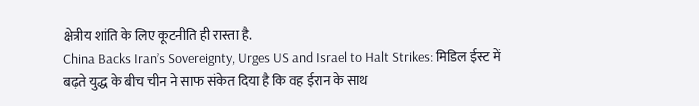क्षेत्रीय शांति के लिए कूटनीति ही रास्ता है.
China Backs Iran’s Sovereignty, Urges US and Israel to Halt Strikes: मिडिल ईस्ट में बढ़ते युद्ध के बीच चीन ने साफ संकेत दिया है कि वह ईरान के साथ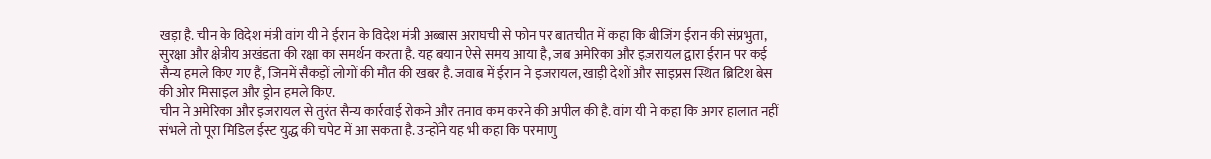खड़ा है. चीन के विदेश मंत्री वांग यी ने ईरान के विदेश मंत्री अब्बास अराघची से फोन पर बातचीत में कहा कि बीजिंग ईरान की संप्रभुता, सुरक्षा और क्षेत्रीय अखंडता की रक्षा का समर्थन करता है. यह बयान ऐसे समय आया है, जब अमेरिका और इज़रायल द्वारा ईरान पर कई सैन्य हमले किए गए हैं, जिनमें सैकड़ों लोगों की मौत की खबर है. जवाब में ईरान ने इजरायल, खाड़ी देशों और साइप्रस स्थित ब्रिटिश बेस की ओर मिसाइल और ड्रोन हमले किए.
चीन ने अमेरिका और इजरायल से तुरंत सैन्य कार्रवाई रोकने और तनाव कम करने की अपील की है. वांग यी ने कहा कि अगर हालात नहीं संभले तो पूरा मिडिल ईस्ट युद्ध की चपेट में आ सकता है. उन्होंने यह भी कहा कि परमाणु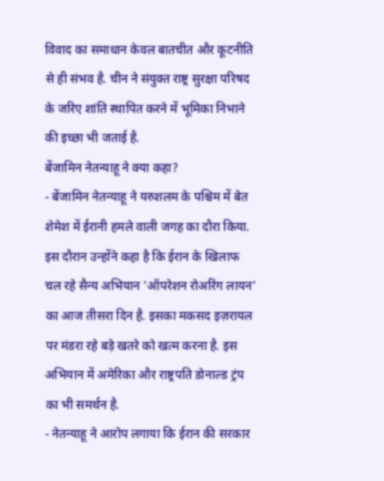विवाद का समाधान केवल बातचीत और कूटनीति से ही संभव है. चीन ने संयुक्त राष्ट्र सुरक्षा परिषद के जरिए शांति स्थापित करने में भूमिका निभाने की इच्छा भी जताई है.
बेंजामिन नेतन्याहू ने क्या कहा?
- बेंजामिन नेतन्याहू ने यरुशलम के पश्चिम में बेत शेमेश में ईरानी हमले वाली जगह का दौरा किया. इस दौरान उन्होंने कहा है कि ईरान के खिलाफ चल रहे सैन्य अभियान 'ऑपरेशन रोअरिंग लायन' का आज तीसरा दिन है. इसका मकसद इज़रायल पर मंडरा रहे बड़े खतरे को खत्म करना है. इस अभियान में अमेरिका और राष्ट्रपति डोनाल्ड ट्रंप का भी समर्थन है.
- नेतन्याहू ने आरोप लगाया कि ईरान की सरकार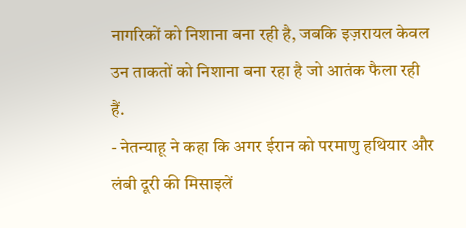नागरिकों को निशाना बना रही है, जबकि इज़रायल केवल उन ताकतों को निशाना बना रहा है जो आतंक फैला रही हैं.
- नेतन्याहू ने कहा कि अगर ईरान को परमाणु हथियार और लंबी दूरी की मिसाइलें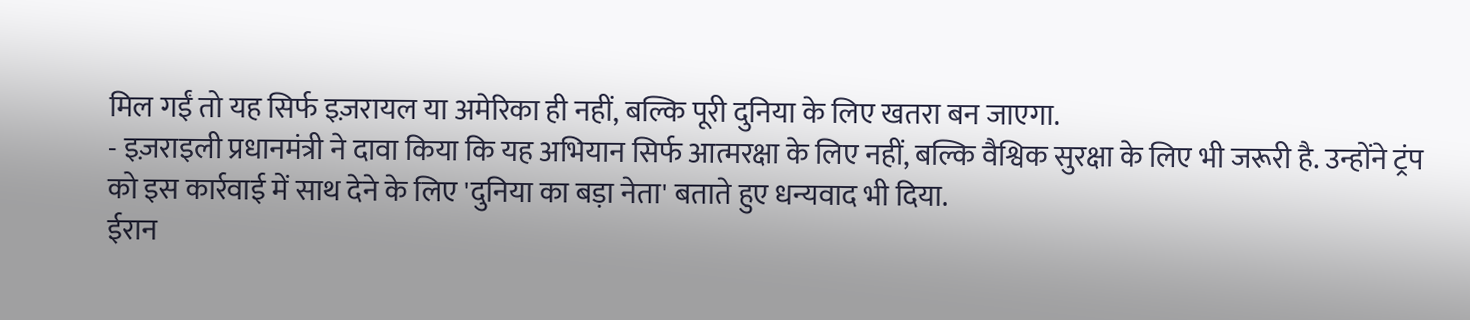मिल गईं तो यह सिर्फ इज़रायल या अमेरिका ही नहीं, बल्कि पूरी दुनिया के लिए खतरा बन जाएगा.
- इज़राइली प्रधानमंत्री ने दावा किया कि यह अभियान सिर्फ आत्मरक्षा के लिए नहीं, बल्कि वैश्विक सुरक्षा के लिए भी जरूरी है. उन्होंने ट्रंप को इस कार्रवाई में साथ देने के लिए 'दुनिया का बड़ा नेता' बताते हुए धन्यवाद भी दिया.
ईरान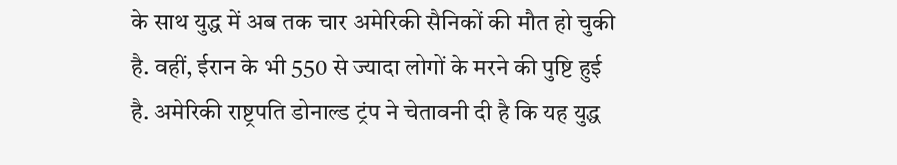के साथ युद्ध में अब तक चार अमेरिकी सैनिकों की मौत हो चुकी है. वहीं, ईरान के भी 550 से ज्यादा लोगों के मरने की पुष्टि हुई है. अमेरिकी राष्ट्रपति डोनाल्ड ट्रंप ने चेतावनी दी है कि यह युद्ध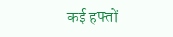कई हफ्तों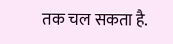तक चल सकता है.